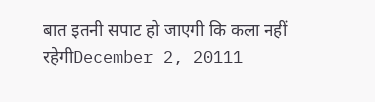बात इतनी सपाट हो जाएगी कि कला नहीं रहेगीDecember 2, 20111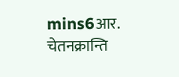mins6आर. चेतनक्रान्ति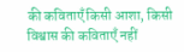की कविताएँ किसी आशा, किसी विश्वास की कविताएँ नहीं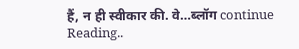हैं, न ही स्वीकार की. वे…ब्लॉग continue Reading..